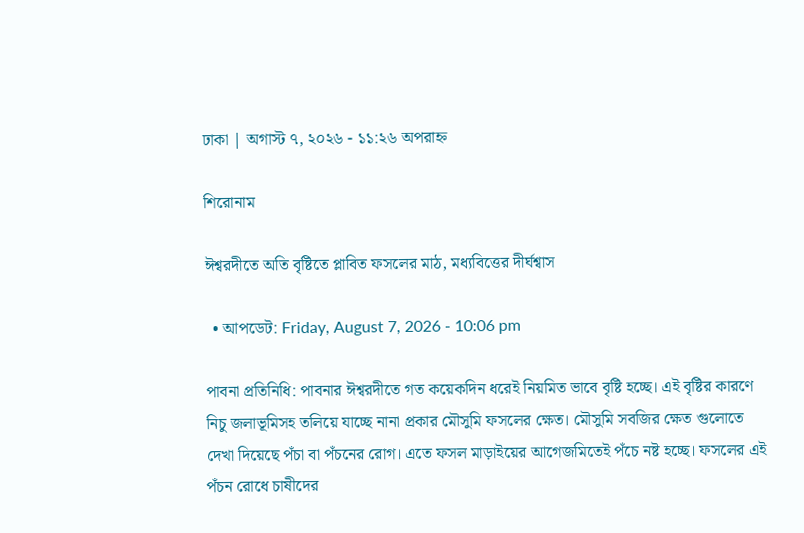ঢাকা | অগাস্ট ৭, ২০২৬ - ১১:২৬ অপরাহ্ন

শিরোনাম

ঈশ্বরদীতে অতি বৃষ্টিতে প্লাবিত ফসলের মাঠ, মধ্যবিত্তের দীর্ঘশ্বাস

  • আপডেট: Friday, August 7, 2026 - 10:06 pm

পাবনা প্রতিনিধি: পাবনার ঈশ্বরদীতে গত কয়েকদিন ধরেই নিয়মিত ভাবে বৃষ্টি হচ্ছে। এই বৃষ্টির কারণে নিচু জলাভূমিসহ তলিয়ে যাচ্ছে নানা প্রকার মৌসুমি ফসলের ক্ষেত। মৌসুমি সবজির ক্ষেত গুলোতে দেখা দিয়েছে পঁচা বা পঁচনের রোগ। এতে ফসল মাড়াইয়ের আগেজমিতেই পঁচে নষ্ট হচ্ছে। ফসলের এই পঁচন রোধে চাষীদের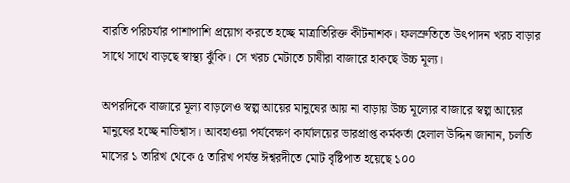বারতি পরিচর্যার পাশাপাশি প্রয়োগ করতে হচ্ছে মাত্রাতিরিক্ত কীটনাশক। ফলস্রুতিতে উৎপাদন খরচ বাড়ার সাথে সাথে বাড়ছে স্বাস্থ্য ঝুঁকি। সে খরচ মেটাতে চাষীরা বাজারে হাকছে উচ্চ মূল্য।

অপরদিকে বাজারে মূল্য বাড়লেও স্বল্প আয়ের মানুষের আয় না বাড়ায় উচ্চ মূল্যের বাজারে স্বল্প আয়ের মানুষের হচ্ছে নাভিশ্বাস। আবহাওয়া পর্যবেক্ষণ কার্যালয়ের ভারপ্রাপ্ত কর্মকর্তা হেলাল উদ্দিন জানান, চলতি মাসের ১ তারিখ থেকে ৫ তারিখ পর্যন্ত ঈশ্বরদীতে মোট বৃষ্টিপাত হয়েছে ১০০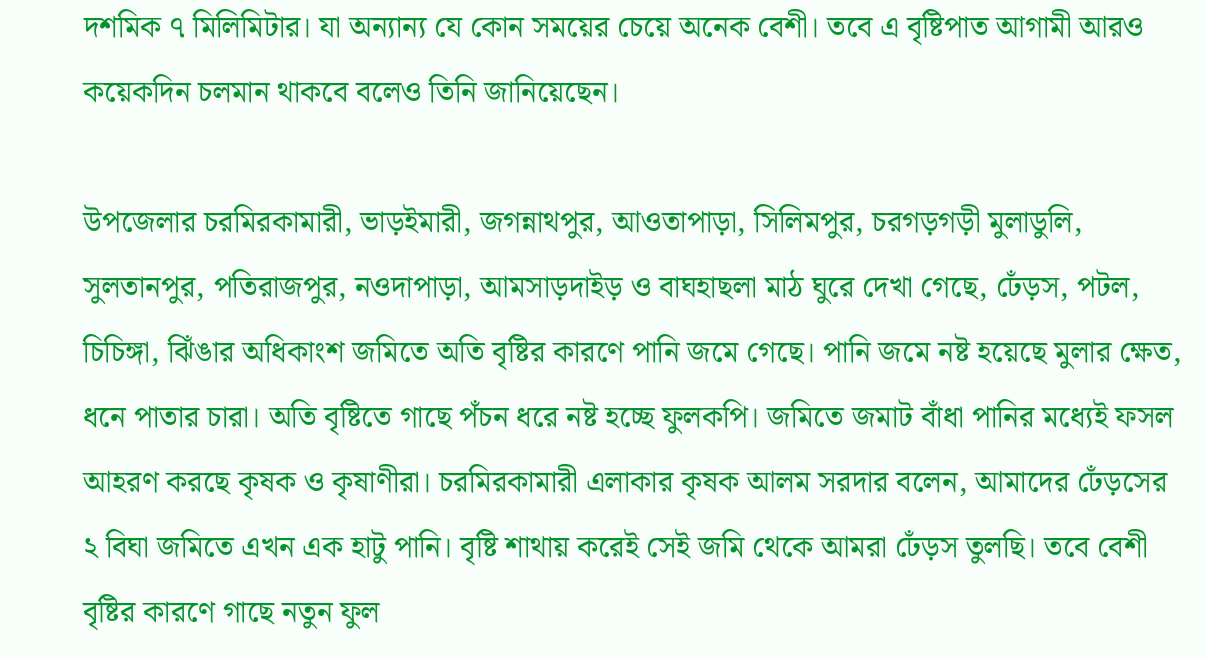দশমিক ৭ মিলিমিটার। যা অন্যান্য যে কোন সময়ের চেয়ে অনেক বেশী। তবে এ বৃষ্টিপাত আগামী আরও কয়েকদিন চলমান থাকবে বলেও তিনি জানিয়েছেন।

উপজেলার চরমিরকামারী, ভাড়ইমারী, জগন্নাথপুর, আওতাপাড়া, সিলিমপুর, চরগড়গড়ী মুলাডুলি, সুলতানপুর, পতিরাজপুর, নওদাপাড়া, আমসাড়দাইড় ও বাঘহাছলা মাঠ ঘুরে দেখা গেছে, ঢেঁড়স, পটল, চিচিঙ্গা, ঝিঁঙার অধিকাংশ জমিতে অতি বৃষ্টির কারণে পানি জমে গেছে। পানি জমে নষ্ট হয়েছে মুলার ক্ষেত, ধনে পাতার চারা। অতি বৃষ্টিতে গাছে পঁচন ধরে নষ্ট হচ্ছে ফুলকপি। জমিতে জমাট বাঁধা পানির মধ্যেই ফসল আহরণ করছে কৃষক ও কৃষাণীরা। চরমিরকামারী এলাকার কৃষক আলম সরদার বলেন, আমাদের ঢেঁড়সের ২ বিঘা জমিতে এখন এক হাটু পানি। বৃষ্টি শাথায় করেই সেই জমি থেকে আমরা ঢেঁড়স তুলছি। তবে বেশী বৃষ্টির কারণে গাছে নতুন ফুল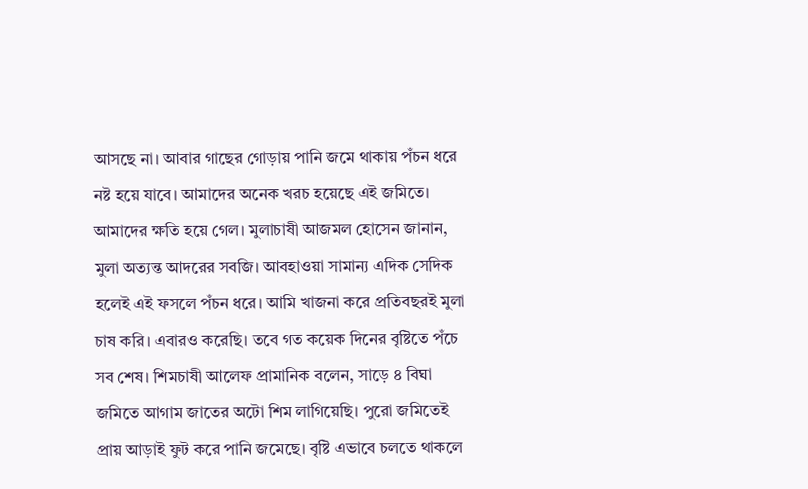আসছে না। আবার গাছের গোড়ায় পানি জমে থাকায় পঁচন ধরে নষ্ট হয়ে যাবে। আমাদের অনেক খরচ হয়েছে এই জমিতে। আমাদের ক্ষতি হয়ে গেল। মুলাচাষী আজমল হোসেন জানান, মুলা অত্যন্ত আদরের সবজি। আবহাওয়া সামান্য এদিক সেদিক হলেই এই ফসলে পঁচন ধরে। আমি খাজনা করে প্রতিবছরই মুলা চাষ করি। এবারও করেছি। তবে গত কয়েক দিনের বৃষ্টিতে পঁচে সব শেষ। শিমচাষী আলেফ প্রামানিক বলেন, সাড়ে ৪ বিঘা জমিতে আগাম জাতের অটো শিম লাগিয়েছি। পুরো জমিতেই প্রায় আড়াই ফুট করে পানি জমেছে। বৃষ্টি এভাবে চলতে থাকলে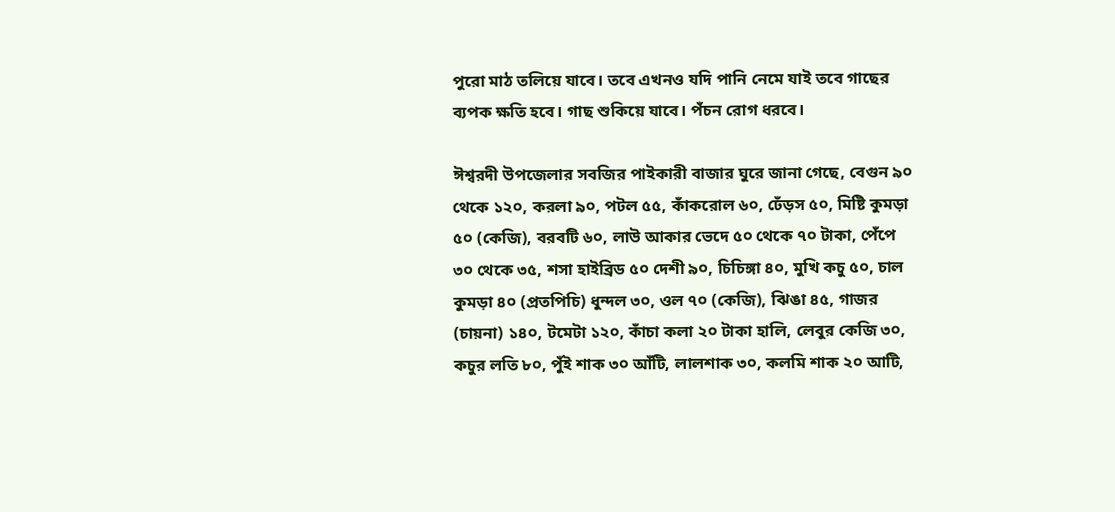পুরো মাঠ তলিয়ে যাবে। তবে এখনও যদি পানি নেমে যাই তবে গাছের ব্যপক ক্ষতি হবে। গাছ শুকিয়ে যাবে। পঁচন রোগ ধরবে।

ঈশ্বরদী উপজেলার সবজির পাইকারী বাজার ঘুরে জানা গেছে, বেগুন ৯০ থেকে ১২০, করলা ৯০, পটল ৫৫, কাঁকরোল ৬০, ঢেঁড়স ৫০, মিষ্টি কুমড়া ৫০ (কেজি), বরবটি ৬০, লাউ আকার ভেদে ৫০ থেকে ৭০ টাকা, পেঁপে ৩০ থেকে ৩৫, শসা হাইব্রিড ৫০ দেশী ৯০, চিচিঙ্গা ৪০, মুখি কচু ৫০, চাল কুমড়া ৪০ (প্রতপিচি) ধুন্দল ৩০, ওল ৭০ (কেজি), ঝিঙা ৪৫, গাজর (চায়না) ১৪০, টমেটা ১২০, কাঁচা কলা ২০ টাকা হালি, লেবুর কেজি ৩০, কচুর লতি ৮০, পুঁই শাক ৩০ আঁটি, লালশাক ৩০, কলমি শাক ২০ আটি,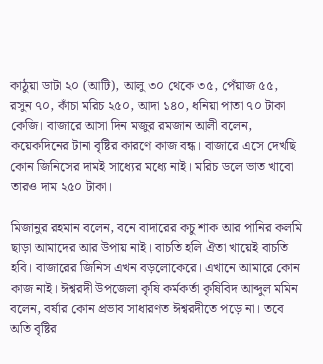কাঠুয়া ডাটা ২০ (আটি), আলু ৩০ থেকে ৩৫, পেঁয়াজ ৫৫, রসুন ৭০, কাঁচা মরিচ ২৫০, আদা ১৪০, ধনিয়া পাতা ৭০ টাকা কেজি। বাজারে আসা দিন মজুর রমজান আলী বলেন, কয়েকদিনের টানা বৃষ্টির কারণে কাজ বন্ধ। বাজারে এসে দেখছি কোন জিনিসের দামই সাধ্যের মধ্যে নাই। মরিচ ডলে ভাত খাবো তারও দাম ২৫০ টাকা।

মিজানুর রহমান বলেন, বনে বাদারের কচু শাক আর পানির কলমি ছাড়া আমাদের আর উপায় নাই। বাচতি হলি ঐতা খায়েই বাচতি হবি। বাজারের জিনিস এখন বড়লোকেরে। এখানে আমারে কোন কাজ নাই। ঈশ্বরদী উপজেলা কৃষি কর্মকর্তা কৃষিবিদ আব্দুল মমিন বলেন, বর্ষার কোন প্রভাব সাধারণত ঈশ্বরদীতে পড়ে না। তবে অতি বৃষ্টির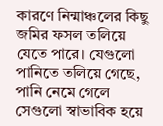কারণে নিন্মাঞ্চলের কিছু জমির ফসল তলিয়ে যেতে পারে। যেগুলো পানিতে তলিয়ে গেছে, পানি নেমে গেলে সেগুলো স্বাভাবিক হয়ে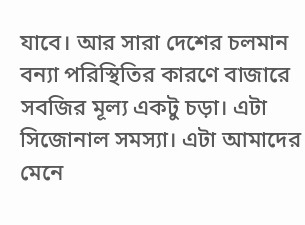যাবে। আর সারা দেশের চলমান বন্যা পরিস্থিতির কারণে বাজারে সবজির মূল্য একটু চড়া। এটা সিজোনাল সমস্যা। এটা আমাদের মেনে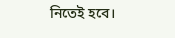নিতেই হবে।